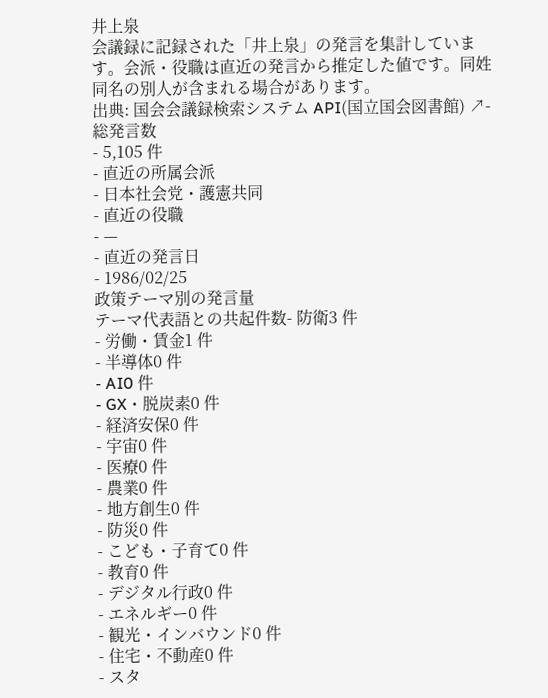井上泉
会議録に記録された「井上泉」の発言を集計しています。会派・役職は直近の発言から推定した値です。同姓同名の別人が含まれる場合があります。
出典: 国会会議録検索システム API(国立国会図書館) ↗- 総発言数
- 5,105 件
- 直近の所属会派
- 日本社会党・護憲共同
- 直近の役職
- —
- 直近の発言日
- 1986/02/25
政策テーマ別の発言量
テーマ代表語との共起件数- 防衛3 件
- 労働・賃金1 件
- 半導体0 件
- AI0 件
- GX・脱炭素0 件
- 経済安保0 件
- 宇宙0 件
- 医療0 件
- 農業0 件
- 地方創生0 件
- 防災0 件
- こども・子育て0 件
- 教育0 件
- デジタル行政0 件
- エネルギー0 件
- 観光・インバウンド0 件
- 住宅・不動産0 件
- スタ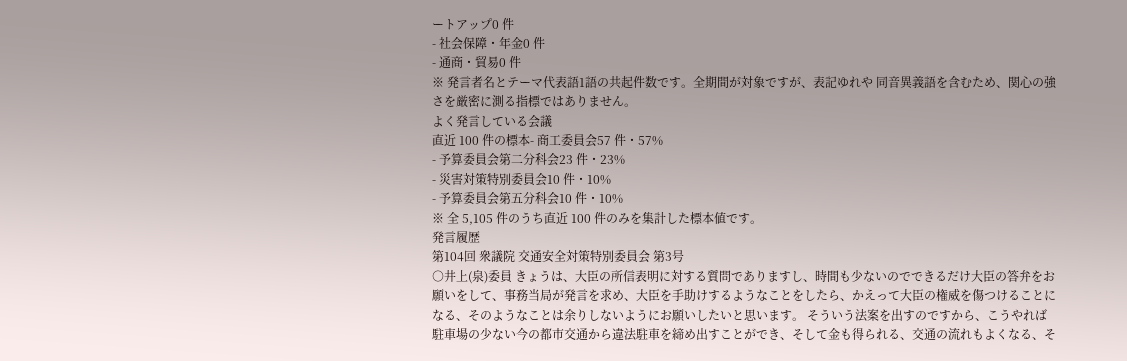ートアップ0 件
- 社会保障・年金0 件
- 通商・貿易0 件
※ 発言者名とテーマ代表語1語の共起件数です。全期間が対象ですが、表記ゆれや 同音異義語を含むため、関心の強さを厳密に測る指標ではありません。
よく発言している会議
直近 100 件の標本- 商工委員会57 件・57%
- 予算委員会第二分科会23 件・23%
- 災害対策特別委員会10 件・10%
- 予算委員会第五分科会10 件・10%
※ 全 5,105 件のうち直近 100 件のみを集計した標本値です。
発言履歴
第104回 衆議院 交通安全対策特別委員会 第3号
○井上(泉)委員 きょうは、大臣の所信表明に対する質問でありますし、時間も少ないのでできるだけ大臣の答弁をお願いをして、事務当局が発言を求め、大臣を手助けするようなことをしたら、かえって大臣の権威を傷つけることになる、そのようなことは余りしないようにお願いしたいと思います。 そういう法案を出すのですから、こうやれば駐車場の少ない今の都市交通から違法駐車を締め出すことができ、そして金も得られる、交通の流れもよくなる、そ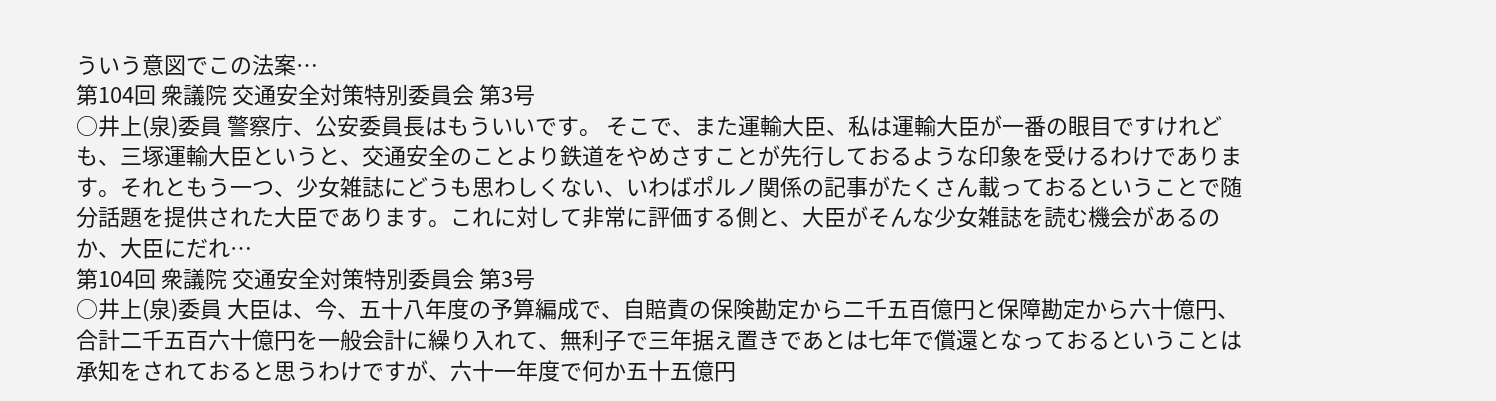ういう意図でこの法案…
第104回 衆議院 交通安全対策特別委員会 第3号
○井上(泉)委員 警察庁、公安委員長はもういいです。 そこで、また運輸大臣、私は運輸大臣が一番の眼目ですけれども、三塚運輸大臣というと、交通安全のことより鉄道をやめさすことが先行しておるような印象を受けるわけであります。それともう一つ、少女雑誌にどうも思わしくない、いわばポルノ関係の記事がたくさん載っておるということで随分話題を提供された大臣であります。これに対して非常に評価する側と、大臣がそんな少女雑誌を読む機会があるのか、大臣にだれ…
第104回 衆議院 交通安全対策特別委員会 第3号
○井上(泉)委員 大臣は、今、五十八年度の予算編成で、自賠責の保険勘定から二千五百億円と保障勘定から六十億円、合計二千五百六十億円を一般会計に繰り入れて、無利子で三年据え置きであとは七年で償還となっておるということは承知をされておると思うわけですが、六十一年度で何か五十五億円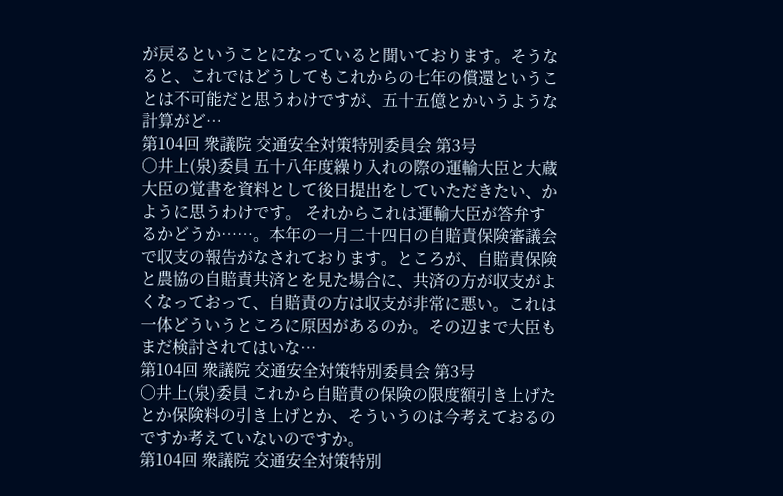が戻るということになっていると聞いております。そうなると、これではどうしてもこれからの七年の償還ということは不可能だと思うわけですが、五十五億とかいうような計算がど…
第104回 衆議院 交通安全対策特別委員会 第3号
○井上(泉)委員 五十八年度繰り入れの際の運輸大臣と大蔵大臣の覚書を資料として後日提出をしていただきたい、かように思うわけです。 それからこれは運輸大臣が答弁するかどうか……。本年の一月二十四日の自賠責保険審議会で収支の報告がなされております。ところが、自賠責保険と農協の自賠責共済とを見た場合に、共済の方が収支がよくなっておって、自賠責の方は収支が非常に悪い。これは一体どういうところに原因があるのか。その辺まで大臣もまだ検討されてはいな…
第104回 衆議院 交通安全対策特別委員会 第3号
○井上(泉)委員 これから自賠責の保険の限度額引き上げたとか保険料の引き上げとか、そういうのは今考えておるのですか考えていないのですか。
第104回 衆議院 交通安全対策特別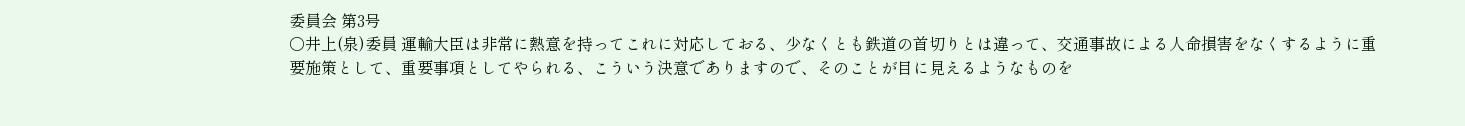委員会 第3号
○井上(泉)委員 運輸大臣は非常に熱意を持ってこれに対応しておる、少なくとも鉄道の首切りとは違って、交通事故による人命損害をなくするように重要施策として、重要事項としてやられる、こういう決意でありますので、そのことが目に見えるようなものを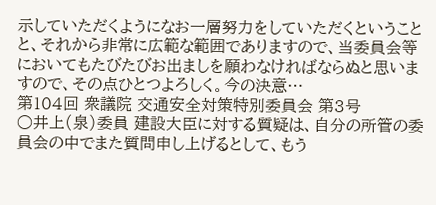示していただくようになお一層努力をしていただくということと、それから非常に広範な範囲でありますので、当委員会等においてもたびたびお出ましを願わなければならぬと思いますので、その点ひとつよろしく。今の決意…
第104回 衆議院 交通安全対策特別委員会 第3号
○井上(泉)委員 建設大臣に対する質疑は、自分の所管の委員会の中でまた質問申し上げるとして、もう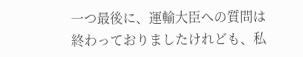一つ最後に、運輸大臣への質問は終わっておりましたけれども、私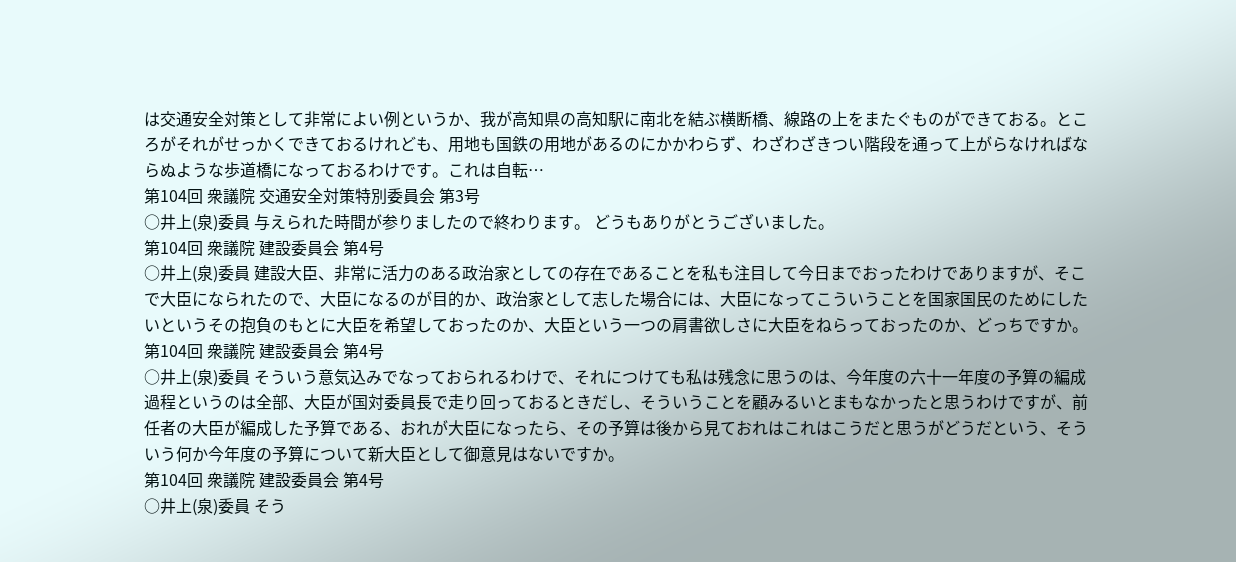は交通安全対策として非常によい例というか、我が高知県の高知駅に南北を結ぶ横断橋、線路の上をまたぐものができておる。ところがそれがせっかくできておるけれども、用地も国鉄の用地があるのにかかわらず、わざわざきつい階段を通って上がらなければならぬような歩道橋になっておるわけです。これは自転…
第104回 衆議院 交通安全対策特別委員会 第3号
○井上(泉)委員 与えられた時間が参りましたので終わります。 どうもありがとうございました。
第104回 衆議院 建設委員会 第4号
○井上(泉)委員 建設大臣、非常に活力のある政治家としての存在であることを私も注目して今日までおったわけでありますが、そこで大臣になられたので、大臣になるのが目的か、政治家として志した場合には、大臣になってこういうことを国家国民のためにしたいというその抱負のもとに大臣を希望しておったのか、大臣という一つの肩書欲しさに大臣をねらっておったのか、どっちですか。
第104回 衆議院 建設委員会 第4号
○井上(泉)委員 そういう意気込みでなっておられるわけで、それにつけても私は残念に思うのは、今年度の六十一年度の予算の編成過程というのは全部、大臣が国対委員長で走り回っておるときだし、そういうことを顧みるいとまもなかったと思うわけですが、前任者の大臣が編成した予算である、おれが大臣になったら、その予算は後から見ておれはこれはこうだと思うがどうだという、そういう何か今年度の予算について新大臣として御意見はないですか。
第104回 衆議院 建設委員会 第4号
○井上(泉)委員 そう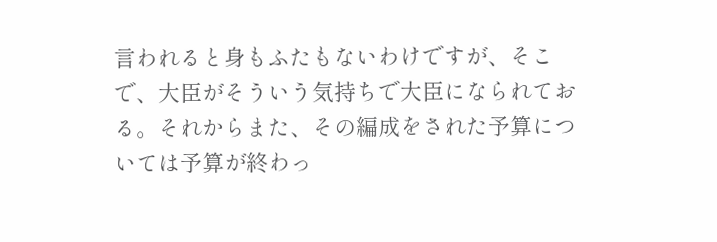言われると身もふたもないわけですが、そこで、大臣がそういう気持ちで大臣になられておる。それからまた、その編成をされた予算については予算が終わっ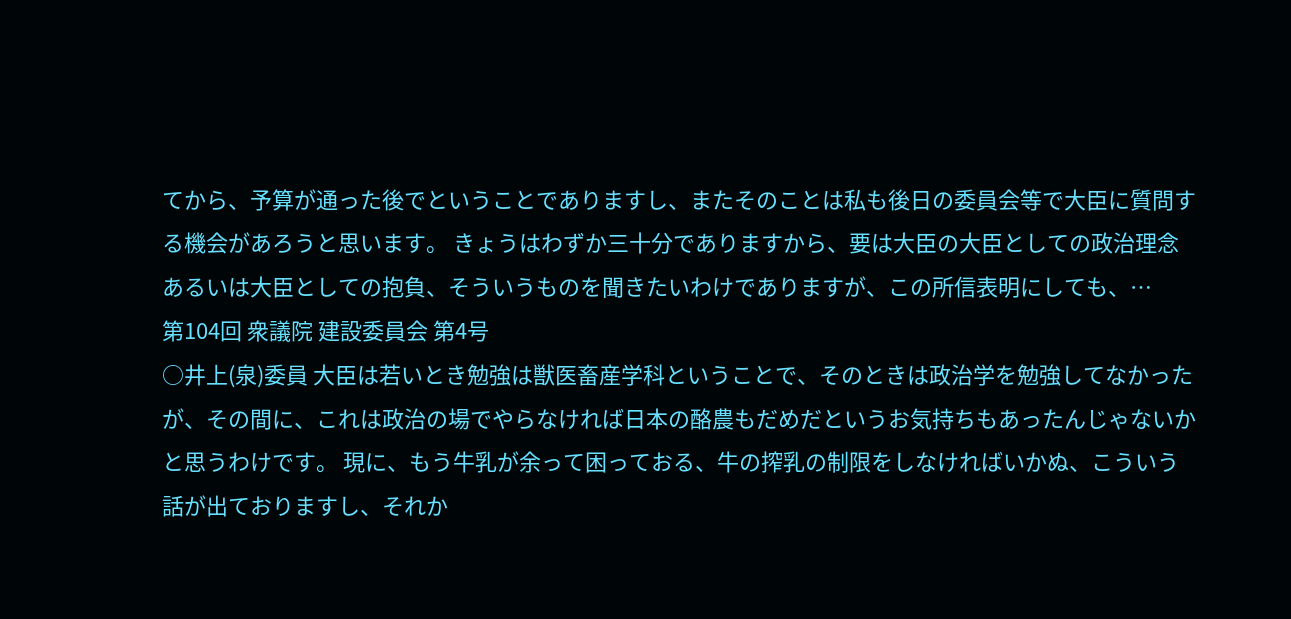てから、予算が通った後でということでありますし、またそのことは私も後日の委員会等で大臣に質問する機会があろうと思います。 きょうはわずか三十分でありますから、要は大臣の大臣としての政治理念あるいは大臣としての抱負、そういうものを聞きたいわけでありますが、この所信表明にしても、…
第104回 衆議院 建設委員会 第4号
○井上(泉)委員 大臣は若いとき勉強は獣医畜産学科ということで、そのときは政治学を勉強してなかったが、その間に、これは政治の場でやらなければ日本の酪農もだめだというお気持ちもあったんじゃないかと思うわけです。 現に、もう牛乳が余って困っておる、牛の搾乳の制限をしなければいかぬ、こういう話が出ておりますし、それか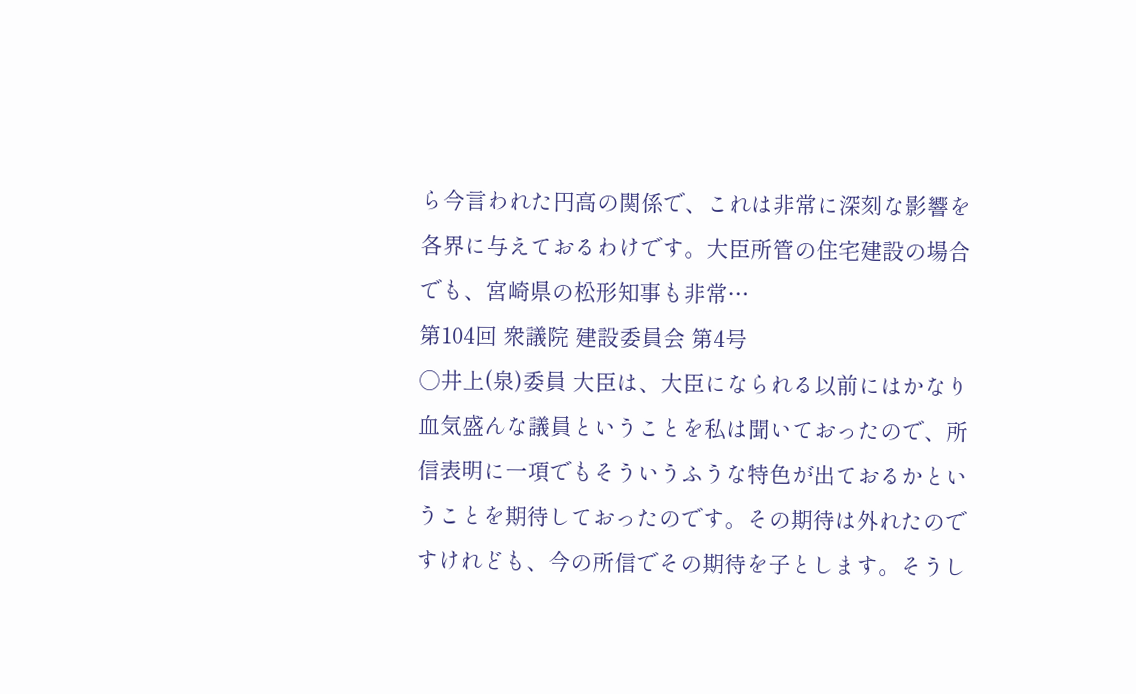ら今言われた円高の関係で、これは非常に深刻な影響を各界に与えておるわけです。大臣所管の住宅建設の場合でも、宮崎県の松形知事も非常…
第104回 衆議院 建設委員会 第4号
○井上(泉)委員 大臣は、大臣になられる以前にはかなり血気盛んな議員ということを私は聞いておったので、所信表明に一項でもそういうふうな特色が出ておるかということを期待しておったのです。その期待は外れたのですけれども、今の所信でその期待を子とします。そうし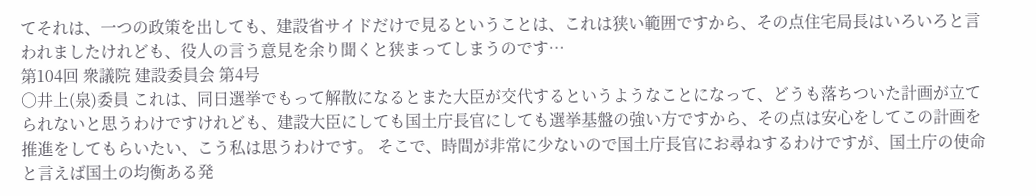てそれは、一つの政策を出しても、建設省サイドだけで見るということは、これは狭い範囲ですから、その点住宅局長はいろいろと言われましたけれども、役人の言う意見を余り聞くと狭まってしまうのです…
第104回 衆議院 建設委員会 第4号
○井上(泉)委員 これは、同日選挙でもって解散になるとまた大臣が交代するというようなことになって、どうも落ちついた計画が立てられないと思うわけですけれども、建設大臣にしても国土庁長官にしても選挙基盤の強い方ですから、その点は安心をしてこの計画を推進をしてもらいたい、こう私は思うわけです。 そこで、時間が非常に少ないので国土庁長官にお尋ねするわけですが、国土庁の使命と言えば国土の均衡ある発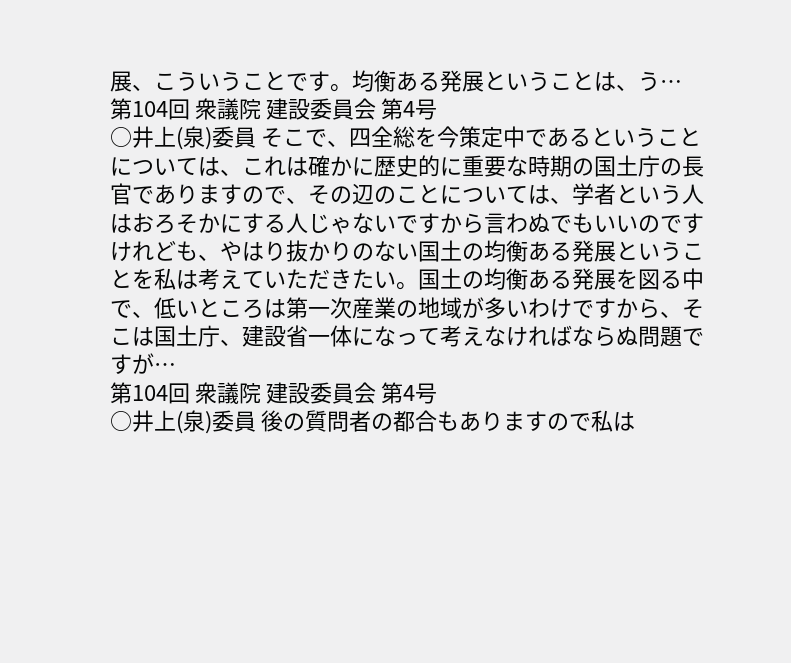展、こういうことです。均衡ある発展ということは、う…
第104回 衆議院 建設委員会 第4号
○井上(泉)委員 そこで、四全総を今策定中であるということについては、これは確かに歴史的に重要な時期の国土庁の長官でありますので、その辺のことについては、学者という人はおろそかにする人じゃないですから言わぬでもいいのですけれども、やはり抜かりのない国土の均衡ある発展ということを私は考えていただきたい。国土の均衡ある発展を図る中で、低いところは第一次産業の地域が多いわけですから、そこは国土庁、建設省一体になって考えなければならぬ問題ですが…
第104回 衆議院 建設委員会 第4号
○井上(泉)委員 後の質問者の都合もありますので私は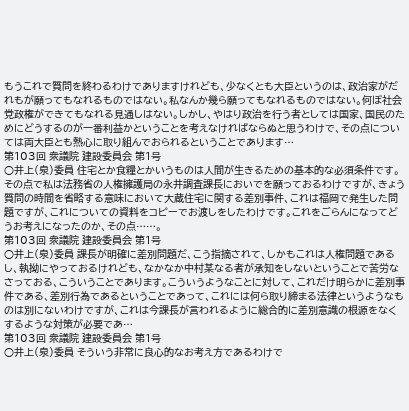もうこれで質問を終わるわけでありますけれども、少なくとも大臣というのは、政治家がだれもが願ってもなれるものではない。私なんか幾ら願ってもなれるものではない。何ぼ社会党政権ができてもなれる見通しはない。しかし、やはり政治を行う者としては国家、国民のためにどうするのが一番利益かということを考えなければならぬと思うわけで、その点については両大臣とも熱心に取り組んでおられるということであります…
第103回 衆議院 建設委員会 第1号
○井上(泉)委員 住宅とか食糧とかいうものは人間が生きるための基本的な必須条件です。その点で私は法務省の人権擁護局の永井調査課長においでを願っておるわけですが、きょう質問の時間を省略する意味において大蔵住宅に関する差別事件、これは福岡で発生した問題ですが、これについての資料をコピーでお渡しをしたわけです。これをごらんになってどうお考えになったのか、その点……。
第103回 衆議院 建設委員会 第1号
○井上(泉)委員 課長が明確に差別問題だ、こう指摘されて、しかもこれは人権問題であるし、執拗にやっておるけれども、なかなか中村某なる者が承知をしないということで苦労なさっておる、こういうことであります。こういうようなことに対して、これだけ明らかに差別事件である、差別行為であるということであって、これには何ら取り締まる法律というようなものは別にないわけですが、これは今課長が言われるように総合的に差別意識の根源をなくするような対策が必要であ…
第103回 衆議院 建設委員会 第1号
○井上(泉)委員 そういう非常に良心的なお考え方であるわけで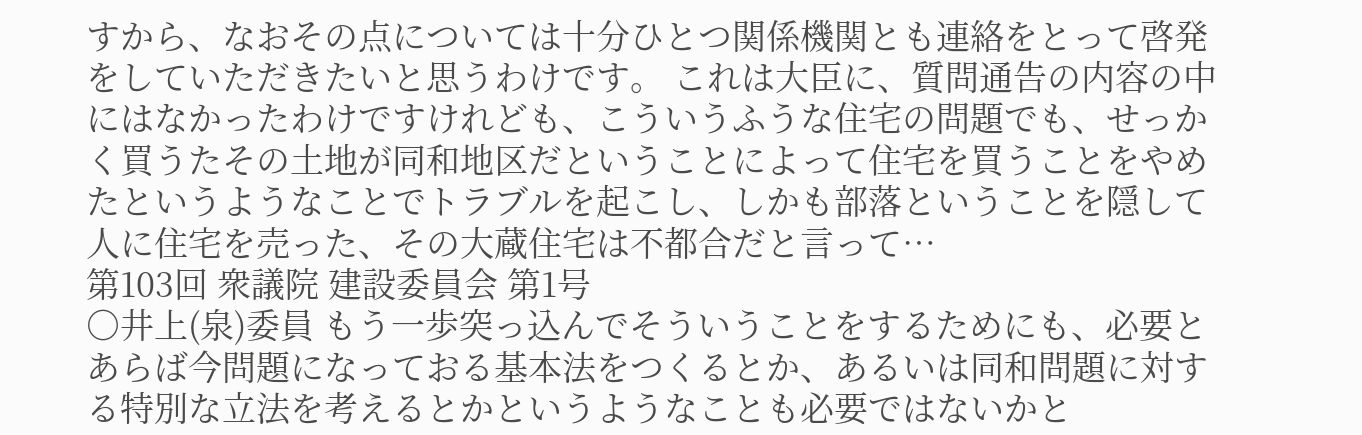すから、なおその点については十分ひとつ関係機関とも連絡をとって啓発をしていただきたいと思うわけです。 これは大臣に、質問通告の内容の中にはなかったわけですけれども、こういうふうな住宅の問題でも、せっかく買うたその土地が同和地区だということによって住宅を買うことをやめたというようなことでトラブルを起こし、しかも部落ということを隠して人に住宅を売った、その大蔵住宅は不都合だと言って…
第103回 衆議院 建設委員会 第1号
○井上(泉)委員 もう一歩突っ込んでそういうことをするためにも、必要とあらば今問題になっておる基本法をつくるとか、あるいは同和問題に対する特別な立法を考えるとかというようなことも必要ではないかと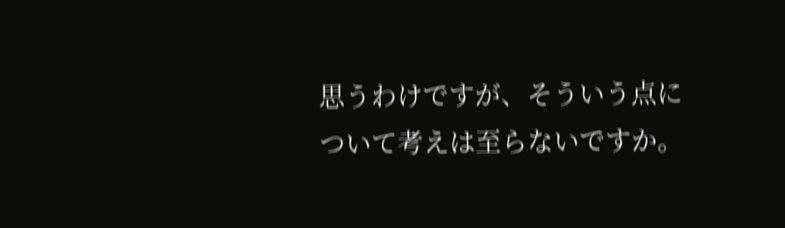思うわけですが、そういう点について考えは至らないですか。